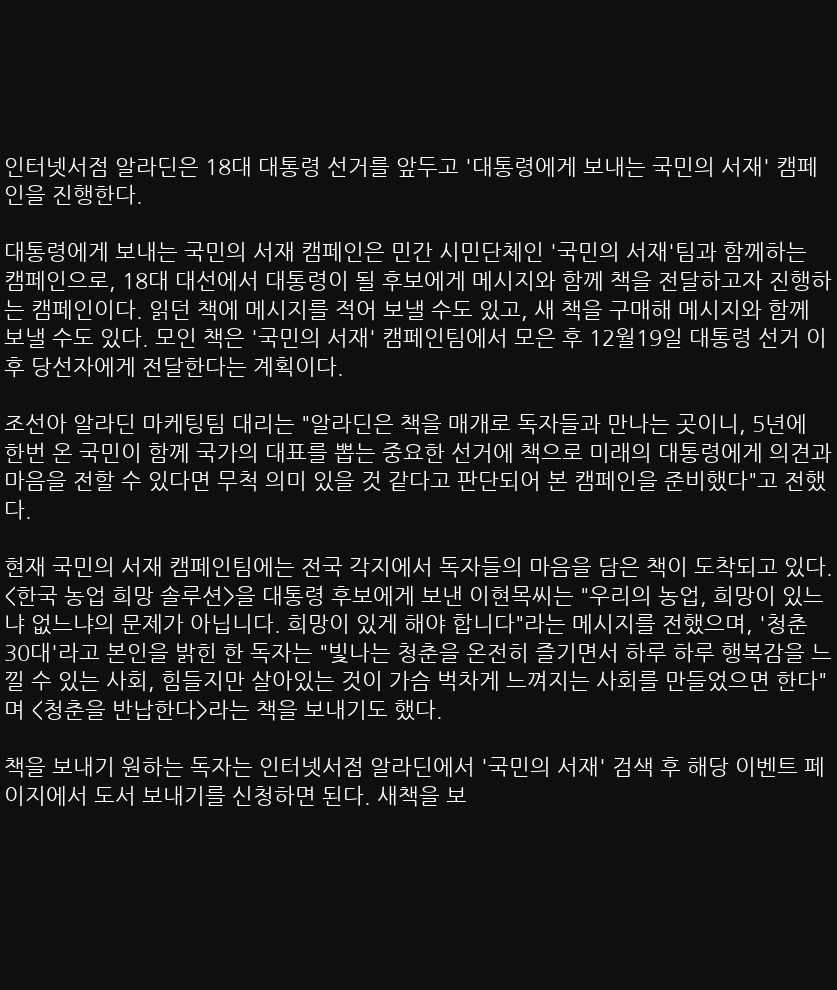인터넷서점 알라딘은 18대 대통령 선거를 앞두고 '대통령에게 보내는 국민의 서재' 캠페인을 진행한다.

대통령에게 보내는 국민의 서재 캠페인은 민간 시민단체인 '국민의 서재'팀과 함께하는 캠페인으로, 18대 대선에서 대통령이 될 후보에게 메시지와 함께 책을 전달하고자 진행하는 캠페인이다. 읽던 책에 메시지를 적어 보낼 수도 있고, 새 책을 구매해 메시지와 함께 보낼 수도 있다. 모인 책은 '국민의 서재' 캠페인팀에서 모은 후 12월19일 대통령 선거 이후 당선자에게 전달한다는 계획이다.

조선아 알라딘 마케팅팀 대리는 "알라딘은 책을 매개로 독자들과 만나는 곳이니, 5년에 한번 온 국민이 함께 국가의 대표를 뽑는 중요한 선거에 책으로 미래의 대통령에게 의견과 마음을 전할 수 있다면 무척 의미 있을 것 같다고 판단되어 본 캠페인을 준비했다"고 전했다.

현재 국민의 서재 캠페인팀에는 전국 각지에서 독자들의 마음을 담은 책이 도착되고 있다. <한국 농업 희망 솔루션>을 대통령 후보에게 보낸 이현목씨는 "우리의 농업, 희망이 있느냐 없느냐의 문제가 아닙니다. 희망이 있게 해야 합니다"라는 메시지를 전했으며, '청춘 30대'라고 본인을 밝힌 한 독자는 "빛나는 청춘을 온전히 즐기면서 하루 하루 행복감을 느낄 수 있는 사회, 힘들지만 살아있는 것이 가슴 벅차게 느껴지는 사회를 만들었으면 한다"며 <청춘을 반납한다>라는 책을 보내기도 했다.

책을 보내기 원하는 독자는 인터넷서점 알라딘에서 '국민의 서재' 검색 후 해당 이벤트 페이지에서 도서 보내기를 신청하면 된다. 새책을 보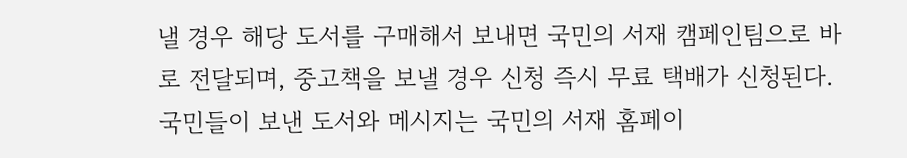낼 경우 해당 도서를 구매해서 보내면 국민의 서재 캠페인팀으로 바로 전달되며, 중고책을 보낼 경우 신청 즉시 무료 택배가 신청된다. 국민들이 보낸 도서와 메시지는 국민의 서재 홈페이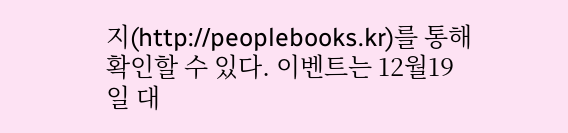지(http://peoplebooks.kr)를 통해 확인할 수 있다. 이벤트는 12월19일 대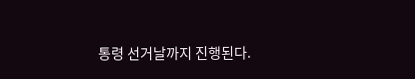통령 선거날까지 진행된다.